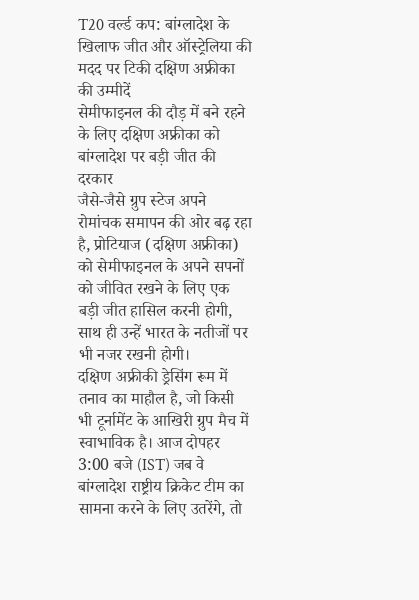T20 वर्ल्ड कप: बांग्लादेश के खिलाफ जीत और ऑस्ट्रेलिया की मदद पर टिकी दक्षिण अफ्रीका की उम्मीदें
सेमीफाइनल की दौड़ में बने रहने के लिए दक्षिण अफ्रीका को बांग्लादेश पर बड़ी जीत की दरकार
जैसे-जैसे ग्रुप स्टेज अपने रोमांचक समापन की ओर बढ़ रहा है, प्रोटियाज (दक्षिण अफ्रीका) को सेमीफाइनल के अपने सपनों को जीवित रखने के लिए एक बड़ी जीत हासिल करनी होगी, साथ ही उन्हें भारत के नतीजों पर भी नजर रखनी होगी।
दक्षिण अफ्रीकी ड्रेसिंग रूम में तनाव का माहौल है, जो किसी भी टूर्नामेंट के आखिरी ग्रुप मैच में स्वाभाविक है। आज दोपहर 3:00 बजे (IST) जब वे बांग्लादेश राष्ट्रीय क्रिकेट टीम का सामना करने के लिए उतरेंगे, तो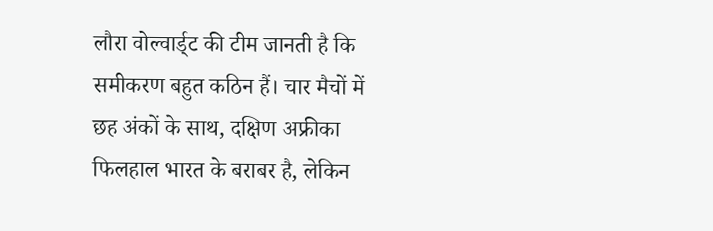लौरा वोल्वार्ड्ट की टीम जानती है कि समीकरण बहुत कठिन हैं। चार मैचों में छह अंकों के साथ, दक्षिण अफ्रीका फिलहाल भारत के बराबर है, लेकिन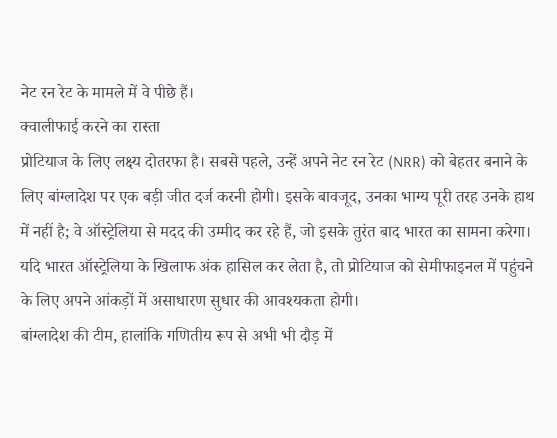नेट रन रेट के मामले में वे पीछे हैं।
क्वालीफाई करने का रास्ता
प्रोटियाज के लिए लक्ष्य दोतरफा है। सबसे पहले, उन्हें अपने नेट रन रेट (NRR) को बेहतर बनाने के लिए बांग्लादेश पर एक बड़ी जीत दर्ज करनी होगी। इसके बावजूद, उनका भाग्य पूरी तरह उनके हाथ में नहीं है; वे ऑस्ट्रेलिया से मदद की उम्मीद कर रहे हैं, जो इसके तुरंत बाद भारत का सामना करेगा। यदि भारत ऑस्ट्रेलिया के खिलाफ अंक हासिल कर लेता है, तो प्रोटियाज को सेमीफाइनल में पहुंचने के लिए अपने आंकड़ों में असाधारण सुधार की आवश्यकता होगी।
बांग्लादेश की टीम, हालांकि गणितीय रूप से अभी भी दौड़ में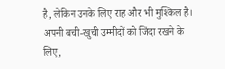है, लेकिन उनके लिए राह और भी मुश्किल है। अपनी बची-खुची उम्मीदों को जिंदा रखने के लिए,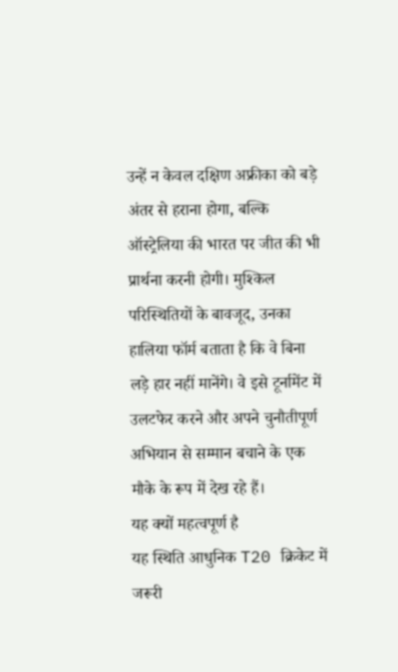उन्हें न केवल दक्षिण अफ्रीका को बड़े अंतर से हराना होगा, बल्कि ऑस्ट्रेलिया की भारत पर जीत की भी प्रार्थना करनी होगी। मुश्किल परिस्थितियों के बावजूद, उनका हालिया फॉर्म बताता है कि वे बिना लड़े हार नहीं मानेंगे। वे इसे टूर्नामेंट में उलटफेर करने और अपने चुनौतीपूर्ण अभियान से सम्मान बचाने के एक मौके के रूप में देख रहे हैं।
यह क्यों महत्वपूर्ण है
यह स्थिति आधुनिक T20 क्रिकेट में जरूरी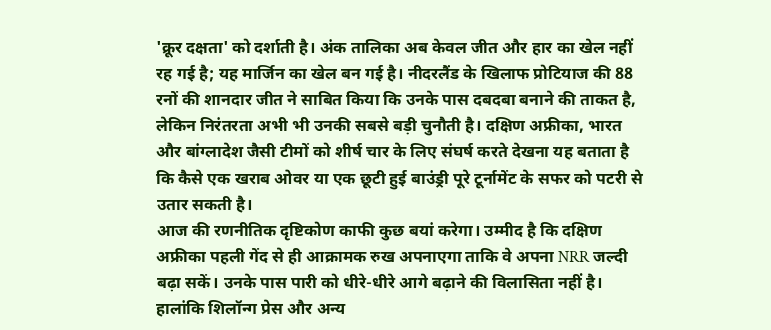'क्रूर दक्षता' को दर्शाती है। अंक तालिका अब केवल जीत और हार का खेल नहीं रह गई है; यह मार्जिन का खेल बन गई है। नीदरलैंड के खिलाफ प्रोटियाज की 88 रनों की शानदार जीत ने साबित किया कि उनके पास दबदबा बनाने की ताकत है, लेकिन निरंतरता अभी भी उनकी सबसे बड़ी चुनौती है। दक्षिण अफ्रीका, भारत और बांग्लादेश जैसी टीमों को शीर्ष चार के लिए संघर्ष करते देखना यह बताता है कि कैसे एक खराब ओवर या एक छूटी हुई बाउंड्री पूरे टूर्नामेंट के सफर को पटरी से उतार सकती है।
आज की रणनीतिक दृष्टिकोण काफी कुछ बयां करेगा। उम्मीद है कि दक्षिण अफ्रीका पहली गेंद से ही आक्रामक रुख अपनाएगा ताकि वे अपना NRR जल्दी बढ़ा सकें। उनके पास पारी को धीरे-धीरे आगे बढ़ाने की विलासिता नहीं है। हालांकि शिलॉन्ग प्रेस और अन्य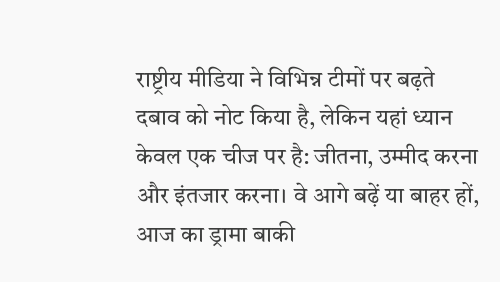राष्ट्रीय मीडिया ने विभिन्न टीमों पर बढ़ते दबाव को नोट किया है, लेकिन यहां ध्यान केवल एक चीज पर है: जीतना, उम्मीद करना और इंतजार करना। वे आगे बढ़ें या बाहर हों, आज का ड्रामा बाकी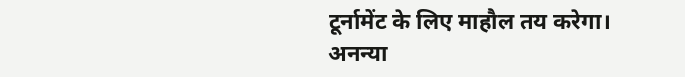टूर्नामेंट के लिए माहौल तय करेगा।
अनन्या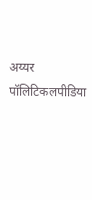अय्यर पॉलिटिकलपीडिया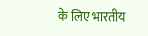के लिए भारतीय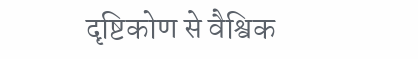दृष्टिकोण से वैश्विक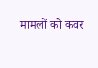मामलों को कवर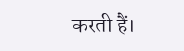करती हैं।